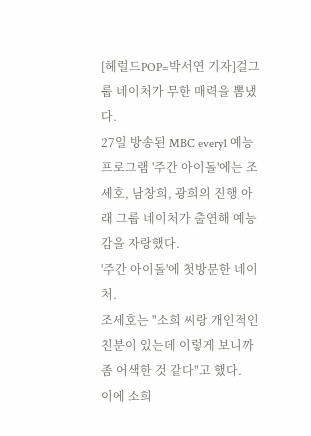[헤럴드POP=박서연 기자]걸그룹 네이처가 무한 매력을 뽐냈다.
27일 방송된 MBC every1 예능 프로그램 '주간 아이돌'에는 조세호, 남창희, 광희의 진행 아래 그룹 네이처가 출연해 예능감을 자랑했다.
'주간 아이돌'에 첫방문한 네이처.
조세호는 "소희 씨랑 개인적인 친분이 있는데 이렇게 보니까 좀 어색한 것 같다"고 했다.
이에 소희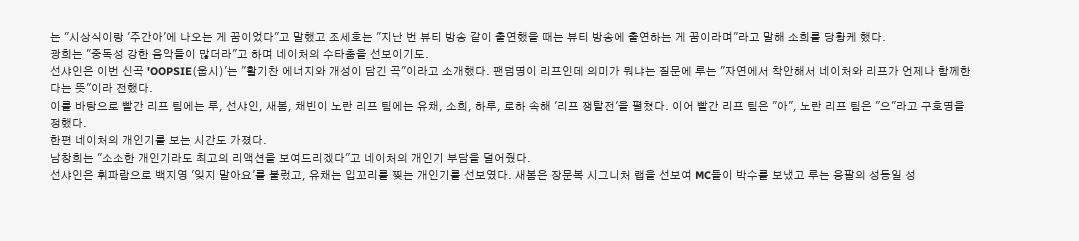는 "시상식이랑 '주간아'에 나오는 게 꿈이었다"고 말했고 조세호는 "지난 번 뷰티 방송 같이 출연했을 때는 뷰티 방송에 출연하는 게 꿈이라며"라고 말해 소희를 당황케 했다.
광희는 "중독성 강한 음악들이 많더라"고 하며 네이처의 수타춤을 선보이기도.
선샤인은 이번 신곡 'OOPSIE(웁시)'는 "활기찬 에너지와 개성이 담긴 곡"이라고 소개했다. 팬덤명이 리프인데 의미가 뭐냐는 질문에 루는 "자연에서 착안해서 네이처와 리프가 언제나 함께한다는 뜻"이라 전했다.
이를 바탕으로 빨간 리프 팀에는 루, 선샤인, 새봄, 채빈이 노란 리프 팀에는 유채, 소희, 하루, 로하 속해 '리프 쟁탈전'을 펼쳤다. 이어 빨간 리프 팀은 "아", 노란 리프 팀은 "으"라고 구호명을 정했다.
한편 네이처의 개인기를 보는 시간도 가졌다.
남창희는 "소소한 개인기라도 최고의 리액션을 보여드리겠다"고 네이처의 개인기 부담을 덜어줬다.
선샤인은 휘파람으로 백지영 '잊지 말아요'를 불렀고, 유채는 입꼬리를 찢는 개인기를 선보였다. 새봄은 장문복 시그니처 랩을 선보여 MC들이 박수를 보냈고 루는 응팔의 성동일 성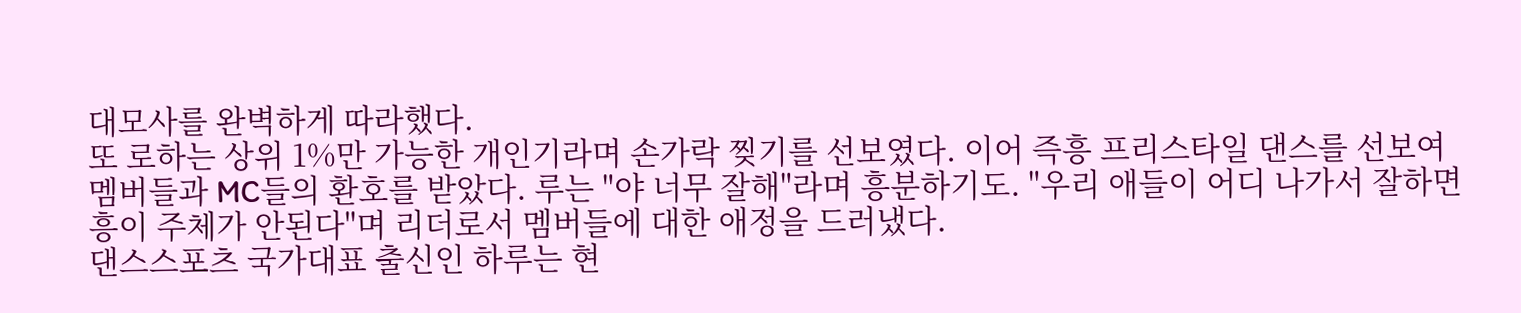대모사를 완벽하게 따라했다.
또 로하는 상위 1%만 가능한 개인기라며 손가락 찢기를 선보였다. 이어 즉흥 프리스타일 댄스를 선보여 멤버들과 MC들의 환호를 받았다. 루는 "야 너무 잘해"라며 흥분하기도. "우리 애들이 어디 나가서 잘하면 흥이 주체가 안된다"며 리더로서 멤버들에 대한 애정을 드러냈다.
댄스스포츠 국가대표 출신인 하루는 현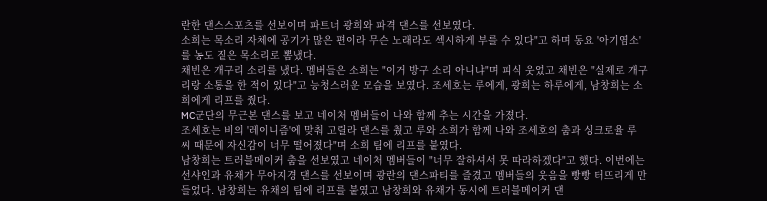란한 댄스스포츠를 선보이며 파트너 광희와 파격 댄스를 선보였다.
소희는 목소리 자체에 공기가 많은 편이라 무슨 노래라도 섹시하게 부를 수 있다"고 하며 동요 '아기염소'를 농도 짙은 목소리로 뽐냈다.
채빈은 개구리 소리를 냈다. 멤버들은 소희는 "이거 방구 소리 아니냐"며 피식 웃었고 채빈은 "실제로 개구리랑 소통을 한 적이 있다"고 능청스러운 모습을 보였다. 조세호는 루에게, 광희는 하루에게, 남창희는 소희에게 리프를 줬다.
MC군단의 무근본 댄스를 보고 네이처 멤버들이 나와 함께 추는 시간을 가졌다.
조세호는 비의 '레이니즘'에 맞춰 고릴라 댄스를 췄고 루와 소희가 함께 나와 조세호의 춤과 싱크로율 루 씨 때문에 자신감이 너무 떨어졌다"며 소희 팀에 리프를 붙였다.
남창희는 트러블메이커 춤을 선보였고 네이처 멤버들이 "너무 잘하셔서 못 따라하겠다"고 했다. 이번에는 선샤인과 유채가 무아지경 댄스를 선보이며 광란의 댄스파티를 즐겼고 멤버들의 웃음을 빵빵 터뜨리게 만들었다. 남창희는 유채의 팀에 리프를 붙였고 남창희와 유채가 동시에 트러블메이커 댄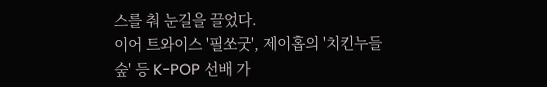스를 춰 눈길을 끌었다.
이어 트와이스 '필쏘굿', 제이홉의 '치킨누들숲' 등 K-POP 선배 가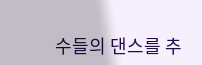수들의 댄스를 추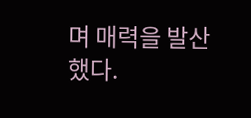며 매력을 발산했다.